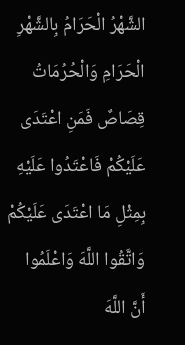الشَّهْرُ الْحَرَامُ بِالشَّهْرِ الْحَرَامِ وَالْحُرُمَاتُ قِصَاصٌ فَمَنِ اعْتَدَى عَلَيْكُمْ فَاعْتَدُوا عَلَيْهِ بِمِثْلِ مَا اعْتَدَى عَلَيْكُمْ وَاتَّقُوا اللَّهَ وَاعْلَمُوا أَنَّ اللَّهَ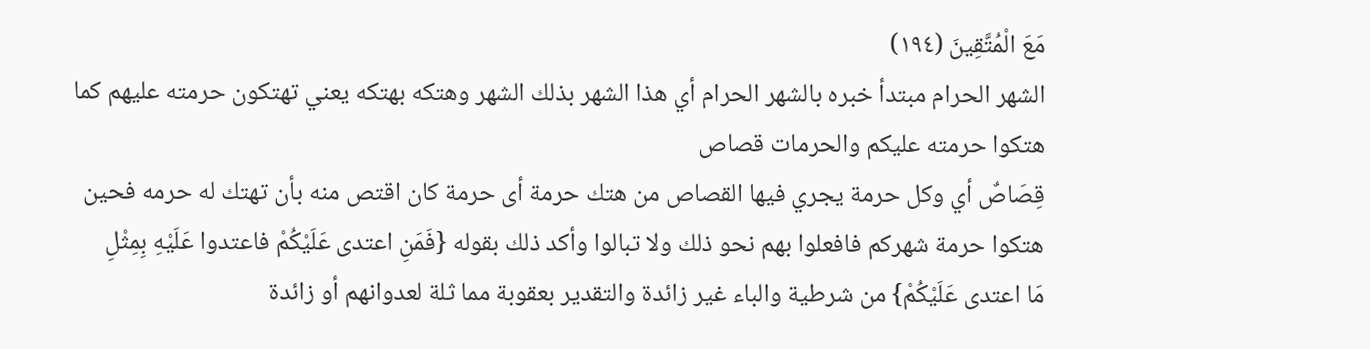مَعَ الْمُتَّقِينَ (١٩٤)
الشهر الحرام مبتدأ خبره بالشهر الحرام أي هذا الشهر بذلك الشهر وهتكه بهتكه يعني تهتكون حرمته عليهم كما هتكوا حرمته عليكم والحرمات قصاص
قِصَاصٌ أي وكل حرمة يجري فيها القصاص من هتك حرمة أى حرمة كان اقتص منه بأن تهتك له حرمه فحين هتكوا حرمة شهركم فافعلوا بهم نحو ذلك ولا تبالوا وأكد ذلك بقوله {فَمَنِ اعتدى عَلَيْكُمْ فاعتدوا عَلَيْهِ بِمِثْلِ
مَا اعتدى عَلَيْكُمْ} من شرطية والباء غير زائدة والتقدير بعقوبة مما ثلة لعدوانهم أو زائدة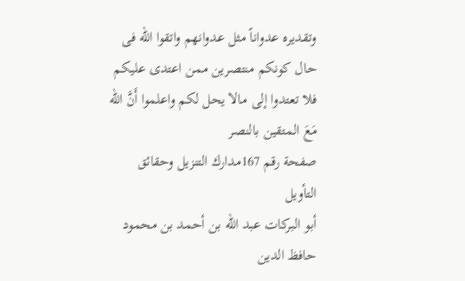وتقديره عدواناً مثل عدوانهم واتقوا الله فى حال كونكم منتصرين ممن اعتدى عليكم فلا تعتدوا إلى مالا يحل لكم واعلموا أَنَّ الله مَعَ المتقين بالنصر
صفحة رقم 167مدارك التنزيل وحقائق التأويل
أبو البركات عبد الله بن أحمد بن محمود حافظ الدين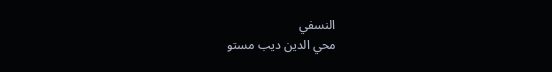النسفي
محي الدين ديب مستو